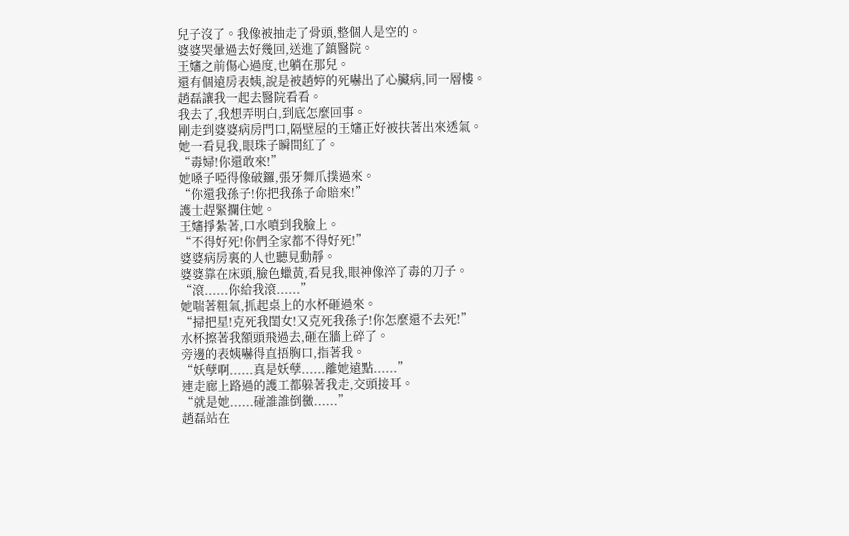兒子沒了。我像被抽走了骨頭,整個人是空的。
婆婆哭暈過去好幾回,送進了鎮醫院。
王嬸之前傷心過度,也躺在那兒。
還有個遠房表姨,說是被趙婷的死嚇出了心臟病,同一層樓。
趙磊讓我一起去醫院看看。
我去了,我想弄明白,到底怎麼回事。
剛走到婆婆病房門口,隔壁屋的王嬸正好被扶著出來透氣。
她一看見我,眼珠子瞬間紅了。
“毒婦!你還敢來!”
她嗓子啞得像破鑼,張牙舞爪撲過來。
“你還我孫子!你把我孫子命賠來!”
護士趕緊攔住她。
王嬸掙紮著,口水噴到我臉上。
“不得好死!你們全家都不得好死!”
婆婆病房裏的人也聽見動靜。
婆婆靠在床頭,臉色蠟黃,看見我,眼神像淬了毒的刀子。
“滾......你給我滾......”
她喘著粗氣,抓起桌上的水杯砸過來。
“掃把星!克死我閨女!又克死我孫子!你怎麼還不去死!”
水杯擦著我額頭飛過去,砸在牆上碎了。
旁邊的表姨嚇得直捂胸口,指著我。
“妖孽啊......真是妖孽......離她遠點......”
連走廊上路過的護工都躲著我走,交頭接耳。
“就是她......碰誰誰倒黴......”
趙磊站在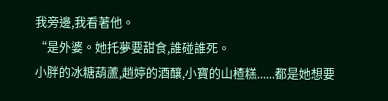我旁邊,我看著他。
“是外婆。她托夢要甜食,誰碰誰死。
小胖的冰糖葫蘆,趙婷的酒釀,小寶的山楂糕......都是她想要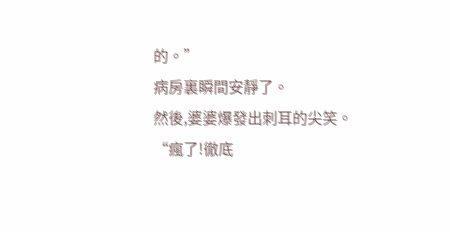的。”
病房裏瞬間安靜了。
然後,婆婆爆發出刺耳的尖笑。
“瘋了!徹底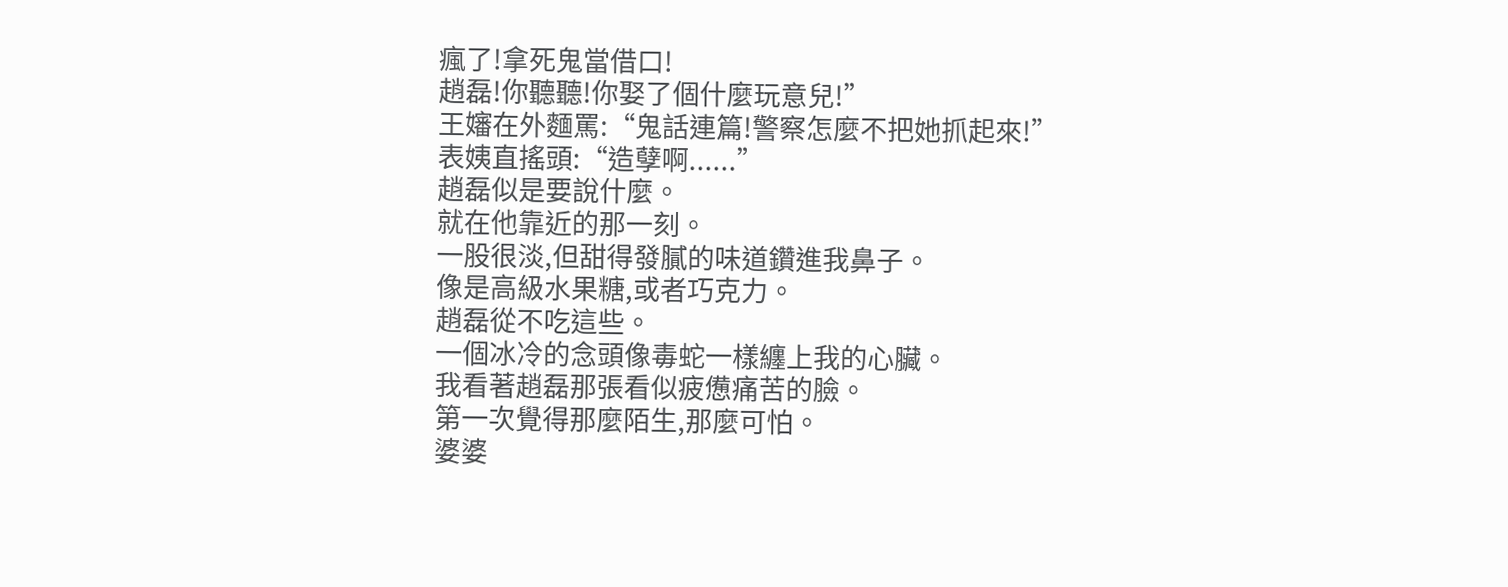瘋了!拿死鬼當借口!
趙磊!你聽聽!你娶了個什麼玩意兒!”
王嬸在外麵罵:“鬼話連篇!警察怎麼不把她抓起來!”
表姨直搖頭:“造孽啊......”
趙磊似是要說什麼。
就在他靠近的那一刻。
一股很淡,但甜得發膩的味道鑽進我鼻子。
像是高級水果糖,或者巧克力。
趙磊從不吃這些。
一個冰冷的念頭像毒蛇一樣纏上我的心臟。
我看著趙磊那張看似疲憊痛苦的臉。
第一次覺得那麼陌生,那麼可怕。
婆婆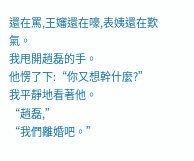還在罵,王嬸還在嚎,表姨還在歎氣。
我甩開趙磊的手。
他愣了下:“你又想幹什麼?”
我平靜地看著他。
“趙磊,”
“我們離婚吧。”